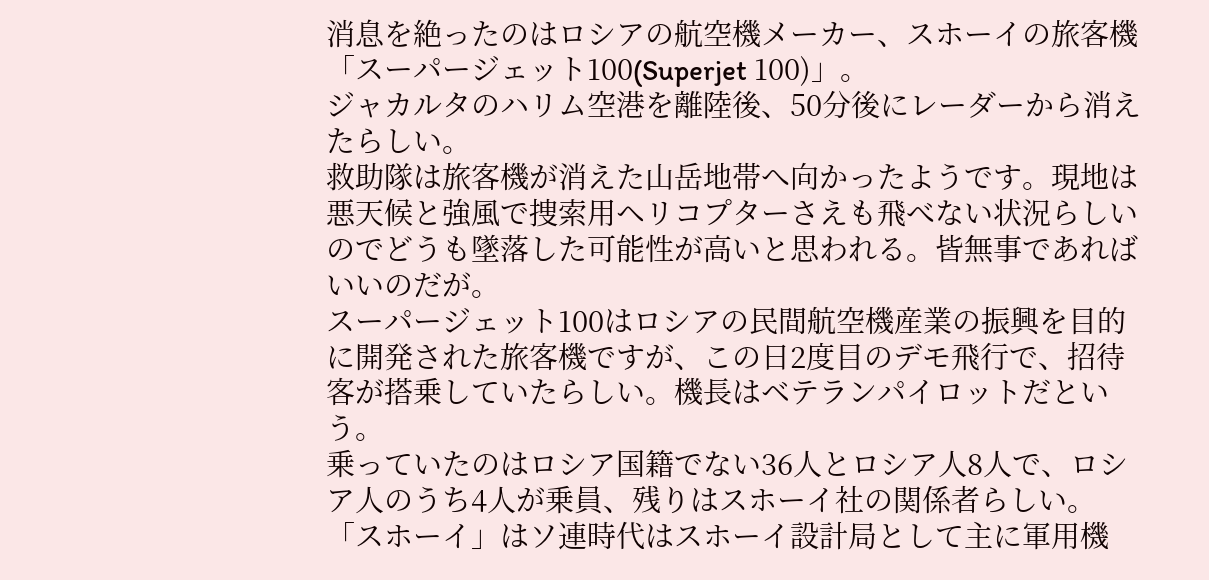消息を絶ったのはロシアの航空機メーカー、スホーイの旅客機「スーパージェット100(Superjet 100)」。
ジャカルタのハリム空港を離陸後、50分後にレーダーから消えたらしい。
救助隊は旅客機が消えた山岳地帯へ向かったようです。現地は悪天候と強風で捜索用ヘリコプターさえも飛べない状況らしいのでどうも墜落した可能性が高いと思われる。皆無事であればいいのだが。
スーパージェット100はロシアの民間航空機産業の振興を目的に開発された旅客機ですが、この日2度目のデモ飛行で、招待客が搭乗していたらしい。機長はベテランパイロットだという。
乗っていたのはロシア国籍でない36人とロシア人8人で、ロシア人のうち4人が乗員、残りはスホーイ社の関係者らしい。
「スホーイ」はソ連時代はスホーイ設計局として主に軍用機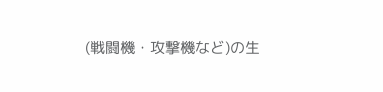(戦闘機・攻撃機など)の生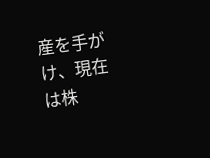産を手がけ、現在は株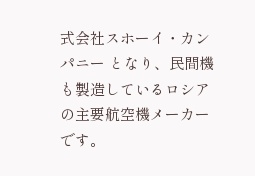式会社スホーイ・カンパニー となり、民間機も製造しているロシアの主要航空機メーカーです。